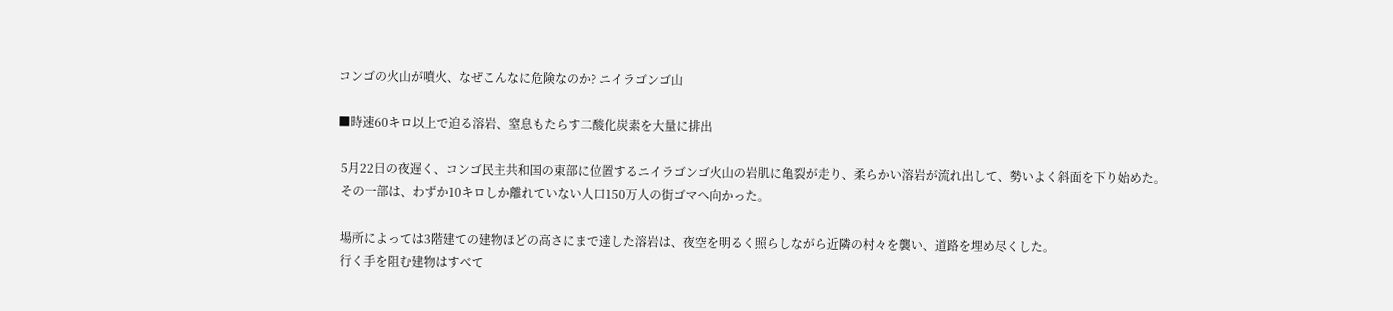コンゴの火山が噴火、なぜこんなに危険なのか? ニイラゴンゴ山

■時速60キロ以上で迫る溶岩、窒息もたらす二酸化炭素を大量に排出

 5月22日の夜遅く、コンゴ民主共和国の東部に位置するニイラゴンゴ火山の岩肌に亀裂が走り、柔らかい溶岩が流れ出して、勢いよく斜面を下り始めた。
 その一部は、わずか10キロしか離れていない人口150万人の街ゴマへ向かった。

 場所によっては3階建ての建物ほどの高さにまで達した溶岩は、夜空を明るく照らしながら近隣の村々を襲い、道路を埋め尽くした。
 行く手を阻む建物はすべて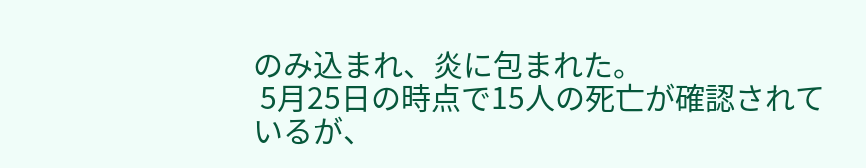のみ込まれ、炎に包まれた。
 5月25日の時点で15人の死亡が確認されているが、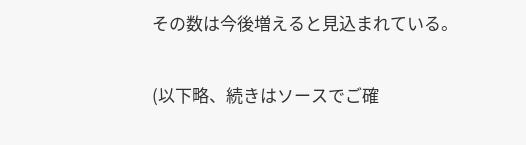その数は今後増えると見込まれている。

(以下略、続きはソースでご確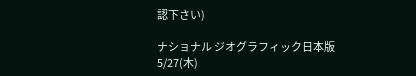認下さい)

ナショナル ジオグラフィック日本版 5/27(木)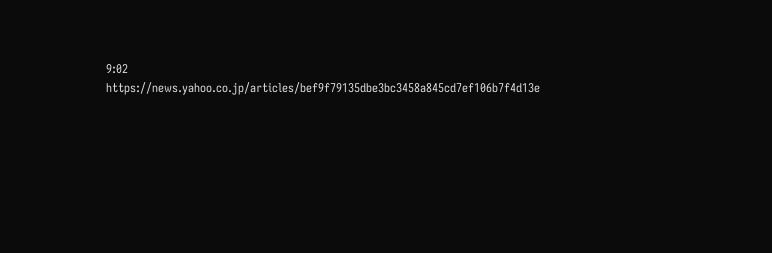9:02
https://news.yahoo.co.jp/articles/bef9f79135dbe3bc3458a845cd7ef106b7f4d13e